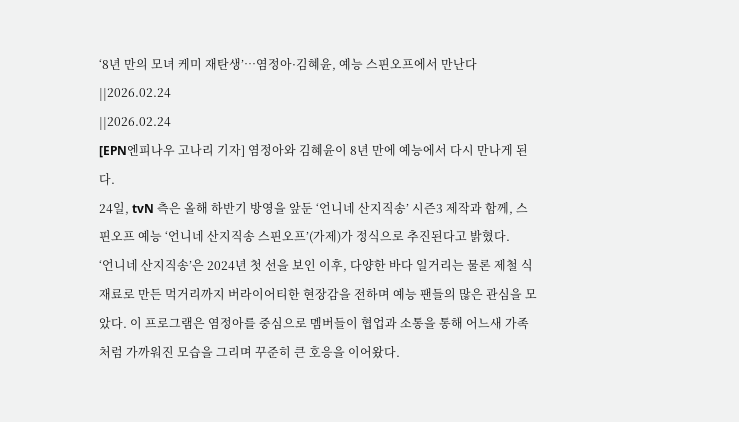‘8년 만의 모녀 케미 재탄생’…염정아·김혜윤, 예능 스핀오프에서 만난다
||2026.02.24
||2026.02.24
[EPN엔피나우 고나리 기자] 염정아와 김혜윤이 8년 만에 예능에서 다시 만나게 된다.
24일, tvN 측은 올해 하반기 방영을 앞둔 ‘언니네 산지직송’ 시즌3 제작과 함께, 스핀오프 예능 ‘언니네 산지직송 스핀오프’(가제)가 정식으로 추진된다고 밝혔다.
‘언니네 산지직송’은 2024년 첫 선을 보인 이후, 다양한 바다 일거리는 물론 제철 식재료로 만든 먹거리까지 버라이어티한 현장감을 전하며 예능 팬들의 많은 관심을 모았다. 이 프로그램은 염정아를 중심으로 멤버들이 협업과 소통을 통해 어느새 가족처럼 가까워진 모습을 그리며 꾸준히 큰 호응을 이어왔다.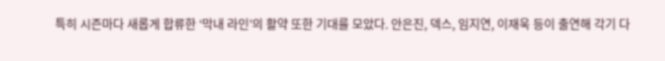특히 시즌마다 새롭게 합류한 ‘막내 라인’의 활약 또한 기대를 모았다. 안은진, 덱스, 임지연, 이재욱 등이 출연해 각기 다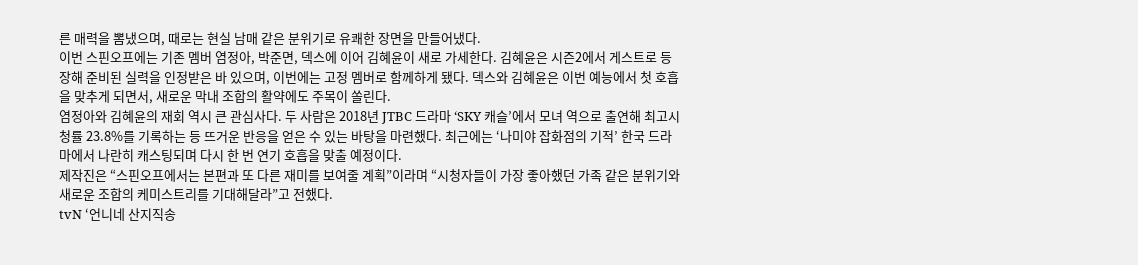른 매력을 뽐냈으며, 때로는 현실 남매 같은 분위기로 유쾌한 장면을 만들어냈다.
이번 스핀오프에는 기존 멤버 염정아, 박준면, 덱스에 이어 김혜윤이 새로 가세한다. 김혜윤은 시즌2에서 게스트로 등장해 준비된 실력을 인정받은 바 있으며, 이번에는 고정 멤버로 함께하게 됐다. 덱스와 김혜윤은 이번 예능에서 첫 호흡을 맞추게 되면서, 새로운 막내 조합의 활약에도 주목이 쏠린다.
염정아와 김혜윤의 재회 역시 큰 관심사다. 두 사람은 2018년 JTBC 드라마 ‘SKY 캐슬’에서 모녀 역으로 출연해 최고시청률 23.8%를 기록하는 등 뜨거운 반응을 얻은 수 있는 바탕을 마련했다. 최근에는 ‘나미야 잡화점의 기적’ 한국 드라마에서 나란히 캐스팅되며 다시 한 번 연기 호흡을 맞출 예정이다.
제작진은 “스핀오프에서는 본편과 또 다른 재미를 보여줄 계획”이라며 “시청자들이 가장 좋아했던 가족 같은 분위기와 새로운 조합의 케미스트리를 기대해달라”고 전했다.
tvN ‘언니네 산지직송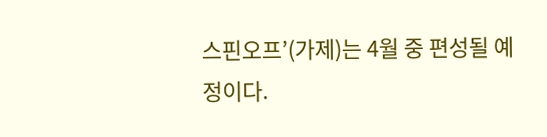스핀오프’(가제)는 4월 중 편성될 예정이다.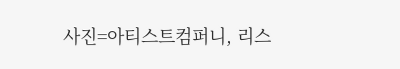사진=아티스트컴퍼니, 리스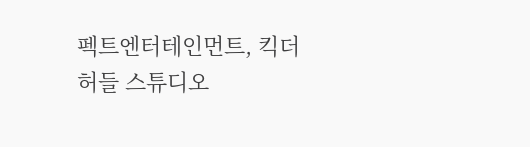펙트엔터테인먼트, 킥더허들 스튜디오